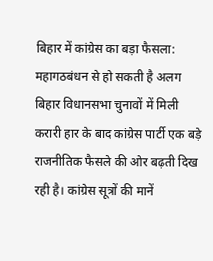बिहार में कांग्रेस का बड़ा फैसला: महागठबंधन से हो सकती है अलग
बिहार विधानसभा चुनावों में मिली करारी हार के बाद कांग्रेस पार्टी एक बड़े राजनीतिक फैसले की ओर बढ़ती दिख रही है। कांग्रेस सूत्रों की मानें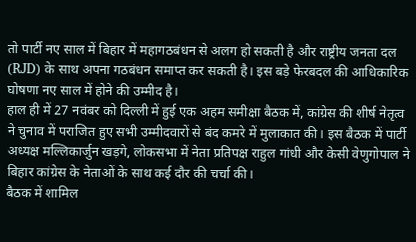तो पार्टी नए साल में बिहार में महागठबंधन से अलग हो सकती है और राष्ट्रीय जनता दल (RJD) के साथ अपना गठबंधन समाप्त कर सकती है। इस बड़े फेरबदल की आधिकारिक घोषणा नए साल में होने की उम्मीद है।
हाल ही में 27 नवंबर को दिल्ली में हुई एक अहम समीक्षा बैठक में, कांग्रेस की शीर्ष नेतृत्व ने चुनाव में पराजित हुए सभी उम्मीदवारों से बंद कमरे में मुलाकात की। इस बैठक में पार्टी अध्यक्ष मल्लिकार्जुन खड़गे, लोकसभा में नेता प्रतिपक्ष राहुल गांधी और केसी वेणुगोपाल ने बिहार कांग्रेस के नेताओं के साथ कई दौर की चर्चा की।
बैठक में शामिल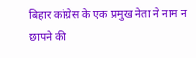बिहार कांग्रेस के एक प्रमुख नेता ने नाम न छापने की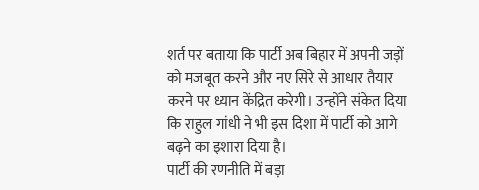शर्त पर बताया कि पार्टी अब बिहार में अपनी जड़ों को मजबूत करने और नए सिरे से आधार तैयार करने पर ध्यान केंद्रित करेगी। उन्होंने संकेत दिया कि राहुल गांधी ने भी इस दिशा में पार्टी को आगे बढ़ने का इशारा दिया है।
पार्टी की रणनीति में बड़ा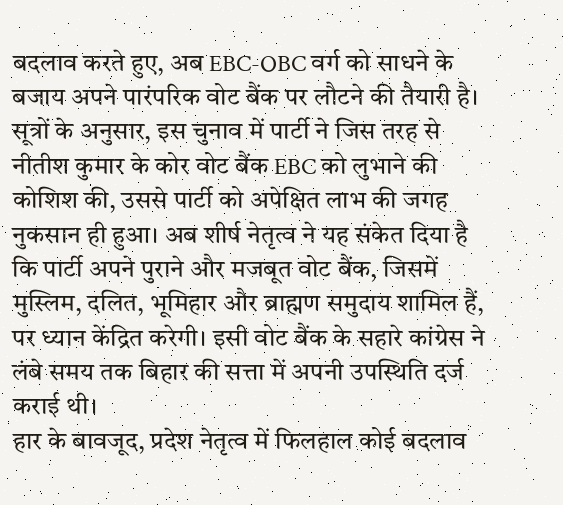बदलाव करते हुए, अब EBC-OBC वर्ग को साधने के बजाय अपने पारंपरिक वोट बैंक पर लौटने की तैयारी है। सूत्रों के अनुसार, इस चुनाव में पार्टी ने जिस तरह से नीतीश कुमार के कोर वोट बैंक EBC को लुभाने की कोशिश की, उससे पार्टी को अपेक्षित लाभ की जगह नुकसान ही हुआ। अब शीर्ष नेतृत्व ने यह संकेत दिया है कि पार्टी अपने पुराने और मजबूत वोट बैंक, जिसमें मुस्लिम, दलित, भूमिहार और ब्राह्मण समुदाय शामिल हैं, पर ध्यान केंद्रित करेगी। इसी वोट बैंक के सहारे कांग्रेस ने लंबे समय तक बिहार की सत्ता में अपनी उपस्थिति दर्ज कराई थी।
हार के बावजूद, प्रदेश नेतृत्व में फिलहाल कोई बदलाव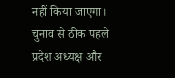नहीं किया जाएगा। चुनाव से ठीक पहले प्रदेश अध्यक्ष और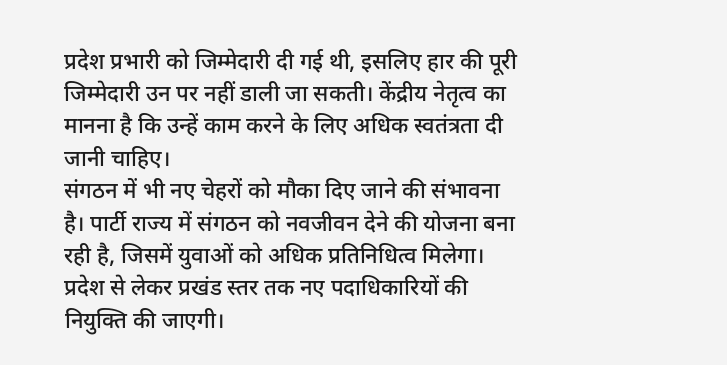प्रदेश प्रभारी को जिम्मेदारी दी गई थी, इसलिए हार की पूरी जिम्मेदारी उन पर नहीं डाली जा सकती। केंद्रीय नेतृत्व का मानना है कि उन्हें काम करने के लिए अधिक स्वतंत्रता दी जानी चाहिए।
संगठन में भी नए चेहरों को मौका दिए जाने की संभावना है। पार्टी राज्य में संगठन को नवजीवन देने की योजना बना रही है, जिसमें युवाओं को अधिक प्रतिनिधित्व मिलेगा। प्रदेश से लेकर प्रखंड स्तर तक नए पदाधिकारियों की नियुक्ति की जाएगी।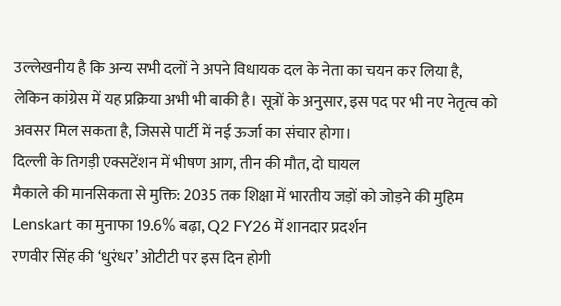उल्लेखनीय है कि अन्य सभी दलों ने अपने विधायक दल के नेता का चयन कर लिया है, लेकिन कांग्रेस में यह प्रक्रिया अभी भी बाकी है। सूत्रों के अनुसार, इस पद पर भी नए नेतृत्व को अवसर मिल सकता है, जिससे पार्टी में नई ऊर्जा का संचार होगा।
दिल्ली के तिगड़ी एक्सटेंशन में भीषण आग, तीन की मौत, दो घायल
मैकाले की मानसिकता से मुक्ति: 2035 तक शिक्षा में भारतीय जड़ों को जोड़ने की मुहिम
Lenskart का मुनाफा 19.6% बढ़ा, Q2 FY26 में शानदार प्रदर्शन
रणवीर सिंह की ‘धुरंधर’ ओटीटी पर इस दिन होगी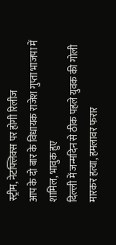स्ट्रीम, नेटफ्लिक्स पर होगी रिलीज
आप के दो बार के विधायक राजेश गुप्ता भाजपा में शामिल, भावुक हुए
दिल्ली में जन्मदिन से ठीक पहले युवक की गोली मारकर हत्या, हमलावर फरार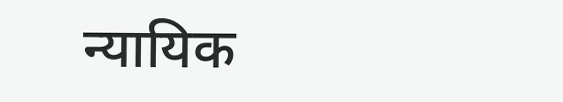न्यायिक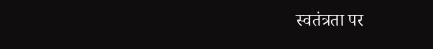स्वतंत्रता पर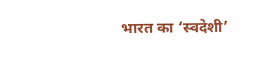भारत का ‘स्वदेशी’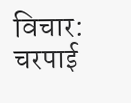विचार: चरपाई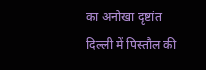का अनोखा दृष्टांत
दिल्ली में पिस्तौल की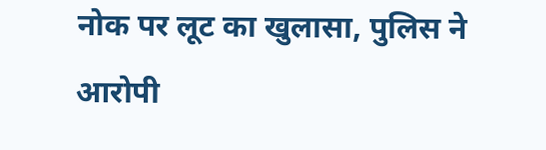नोक पर लूट का खुलासा, पुलिस ने आरोपी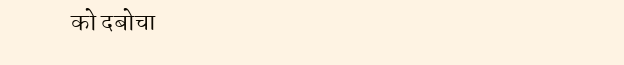को दबोचा